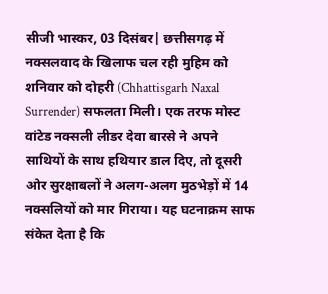सीजी भास्कर, 03 दिसंबर| छत्तीसगढ़ में नक्सलवाद के खिलाफ चल रही मुहिम को शनिवार को दोहरी (Chhattisgarh Naxal Surrender) सफलता मिली। एक तरफ मोस्ट वांटेड नक्सली लीडर देवा बारसे ने अपने साथियों के साथ हथियार डाल दिए, तो दूसरी ओर सुरक्षाबलों ने अलग-अलग मुठभेड़ों में 14 नक्सलियों को मार गिराया। यह घटनाक्रम साफ संकेत देता है कि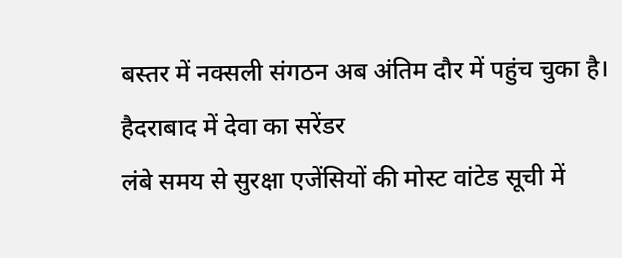बस्तर में नक्सली संगठन अब अंतिम दौर में पहुंच चुका है।
हैदराबाद में देवा का सरेंडर
लंबे समय से सुरक्षा एजेंसियों की मोस्ट वांटेड सूची में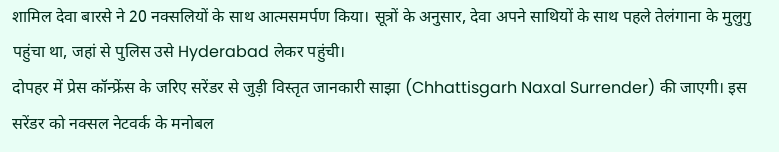शामिल देवा बारसे ने 20 नक्सलियों के साथ आत्मसमर्पण किया। सूत्रों के अनुसार, देवा अपने साथियों के साथ पहले तेलंगाना के मुलुगु पहुंचा था, जहां से पुलिस उसे Hyderabad लेकर पहुंची।
दोपहर में प्रेस कॉन्फ्रेंस के जरिए सरेंडर से जुड़ी विस्तृत जानकारी साझा (Chhattisgarh Naxal Surrender) की जाएगी। इस सरेंडर को नक्सल नेटवर्क के मनोबल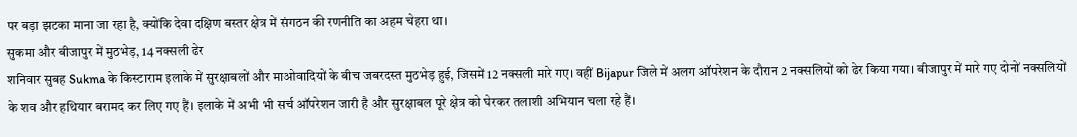पर बड़ा झटका माना जा रहा है, क्योंकि देवा दक्षिण बस्तर क्षेत्र में संगठन की रणनीति का अहम चेहरा था।
सुकमा और बीजापुर में मुठभेड़, 14 नक्सली ढेर
शनिवार सुबह Sukma के किस्टाराम इलाके में सुरक्षाबलों और माओवादियों के बीच जबरदस्त मुठभेड़ हुई, जिसमें 12 नक्सली मारे गए। वहीं Bijapur जिले में अलग ऑपरेशन के दौरान 2 नक्सलियों को ढेर किया गया। बीजापुर में मारे गए दोनों नक्सलियों के शव और हथियार बरामद कर लिए गए हैं। इलाके में अभी भी सर्च ऑपरेशन जारी है और सुरक्षाबल पूरे क्षेत्र को घेरकर तलाशी अभियान चला रहे हैं।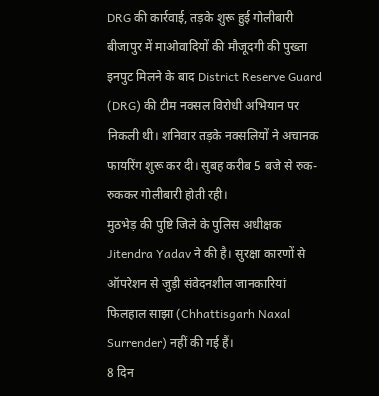DRG की कार्रवाई, तड़के शुरू हुई गोलीबारी
बीजापुर में माओवादियों की मौजूदगी की पुख्ता इनपुट मिलने के बाद District Reserve Guard (DRG) की टीम नक्सल विरोधी अभियान पर निकली थी। शनिवार तड़के नक्सलियों ने अचानक फायरिंग शुरू कर दी। सुबह करीब 5 बजे से रुक-रुककर गोलीबारी होती रही।
मुठभेड़ की पुष्टि जिले के पुलिस अधीक्षक Jitendra Yadav ने की है। सुरक्षा कारणों से ऑपरेशन से जुड़ी संवेदनशील जानकारियां फिलहाल साझा (Chhattisgarh Naxal Surrender) नहीं की गई हैं।
8 दिन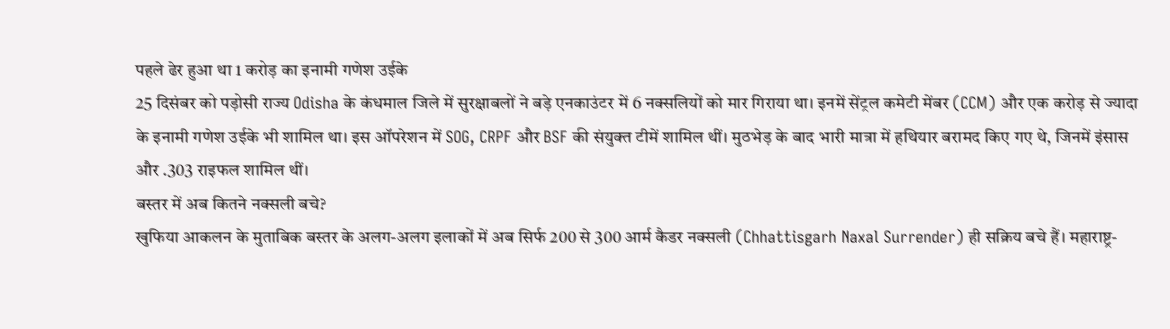पहले ढेर हुआ था 1 करोड़ का इनामी गणेश उईके
25 दिसंबर को पड़ोसी राज्य Odisha के कंधमाल जिले में सुरक्षाबलों ने बड़े एनकाउंटर में 6 नक्सलियों को मार गिराया था। इनमें सेंट्रल कमेटी मेंबर (CCM) और एक करोड़ से ज्यादा के इनामी गणेश उईके भी शामिल था। इस ऑपरेशन में SOG, CRPF और BSF की संयुक्त टीमें शामिल थीं। मुठभेड़ के बाद भारी मात्रा में हथियार बरामद किए गए थे, जिनमें इंसास और .303 राइफल शामिल थीं।
बस्तर में अब कितने नक्सली बचे?
खुफिया आकलन के मुताबिक बस्तर के अलग-अलग इलाकों में अब सिर्फ 200 से 300 आर्म कैडर नक्सली (Chhattisgarh Naxal Surrender) ही सक्रिय बचे हैं। महाराष्ट्र-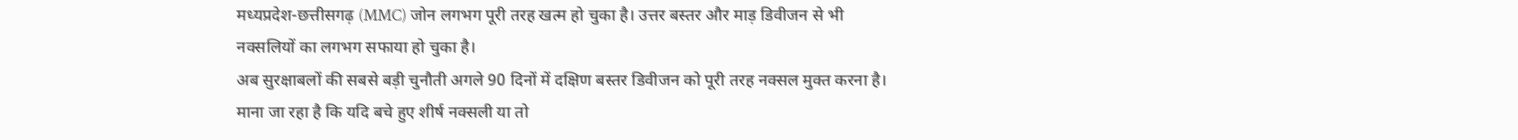मध्यप्रदेश-छत्तीसगढ़ (MMC) जोन लगभग पूरी तरह खत्म हो चुका है। उत्तर बस्तर और माड़ डिवीजन से भी नक्सलियों का लगभग सफाया हो चुका है।
अब सुरक्षाबलों की सबसे बड़ी चुनौती अगले 90 दिनों में दक्षिण बस्तर डिवीजन को पूरी तरह नक्सल मुक्त करना है। माना जा रहा है कि यदि बचे हुए शीर्ष नक्सली या तो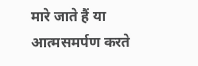मारे जाते हैं या आत्मसमर्पण करते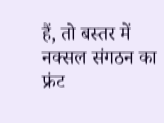हैं, तो बस्तर में नक्सल संगठन का फ्रंट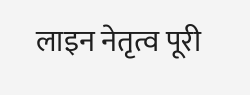लाइन नेतृत्व पूरी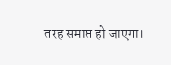तरह समाप्त हो जाएगा।